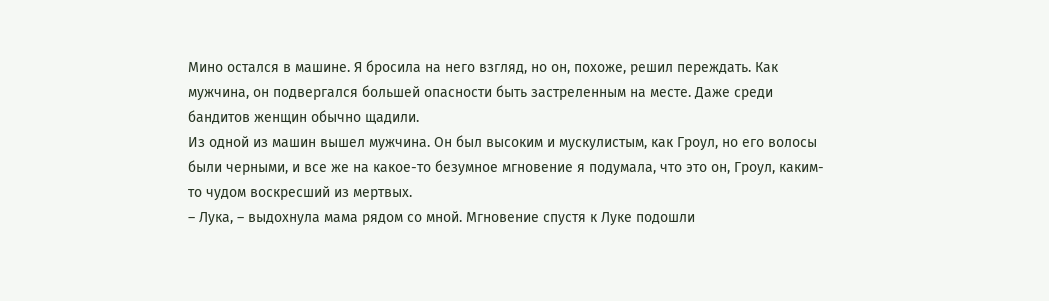Мино остался в машине. Я бросила на него взгляд, но он, похоже, решил переждать. Как мужчина, он подвергался большей опасности быть застреленным на месте. Даже среди бандитов женщин обычно щадили.
Из одной из машин вышел мужчина. Он был высоким и мускулистым, как Гроул, но его волосы были черными, и все же на какое-то безумное мгновение я подумала, что это он, Гроул, каким-то чудом воскресший из мертвых.
– Лука, – выдохнула мама рядом со мной. Мгновение спустя к Луке подошли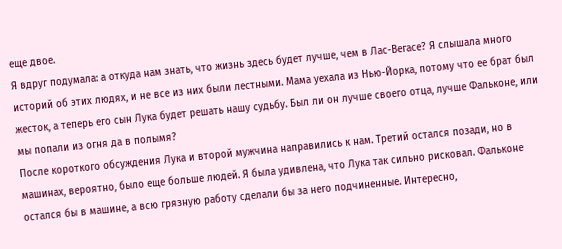еще двое.
Я вдруг подумала: а откуда нам знать, что жизнь здесь будет лучше, чем в Лас-Вегасе? Я слышала много историй об этих людях, и не все из них были лестными. Мама уехала из Нью-Йорка, потому что ее брат был жесток, а теперь его сын Лука будет решать нашу судьбу. Был ли он лучше своего отца, лучше Фальконе, или мы попали из огня да в полымя?
После короткого обсуждения Лука и второй мужчина направились к нам. Третий остался позади, но в машинах, вероятно, было еще больше людей. Я была удивлена, что Лука так сильно рисковал. Фальконе остался бы в машине, а всю грязную работу сделали бы за него подчиненные. Интересно,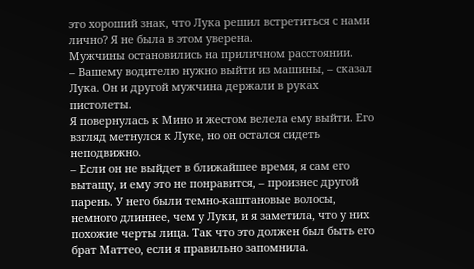это хороший знак, что Лука решил встретиться с нами лично? Я не была в этом уверена.
Мужчины остановились на приличном расстоянии.
– Вашему водителю нужно выйти из машины, – сказал Лука. Он и другой мужчина держали в руках пистолеты.
Я повернулась к Мино и жестом велела ему выйти. Его взгляд метнулся к Луке, но он остался сидеть неподвижно.
– Если он не выйдет в ближайшее время, я сам его вытащу, и ему это не понравится, – произнес другой парень. У него были темно-каштановые волосы, немного длиннее, чем у Луки, и я заметила, что у них похожие черты лица. Так что это должен был быть его брат Маттео, если я правильно запомнила.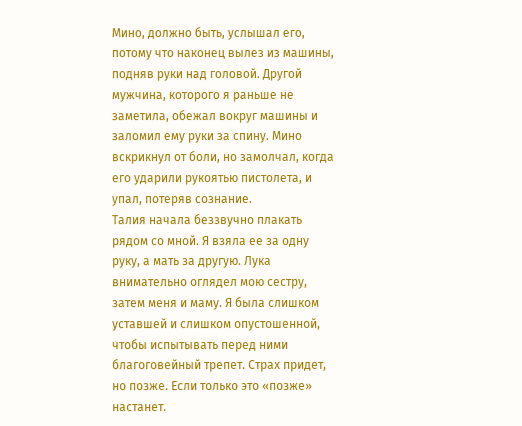Мино, должно быть, услышал его, потому что наконец вылез из машины, подняв руки над головой. Другой мужчина, которого я раньше не заметила, обежал вокруг машины и заломил ему руки за спину. Мино вскрикнул от боли, но замолчал, когда его ударили рукоятью пистолета, и упал, потеряв сознание.
Талия начала беззвучно плакать рядом со мной. Я взяла ее за одну руку, а мать за другую. Лука внимательно оглядел мою сестру, затем меня и маму. Я была слишком уставшей и слишком опустошенной, чтобы испытывать перед ними благоговейный трепет. Страх придет, но позже. Если только это «позже» настанет.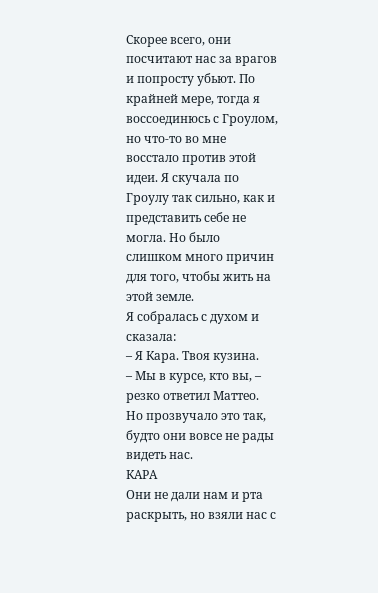Скорее всего, они посчитают нас за врагов и попросту убьют. По крайней мере, тогда я воссоединюсь с Гроулом, но что-то во мне восстало против этой идеи. Я скучала по Гроулу так сильно, как и представить себе не могла. Но было слишком много причин для того, чтобы жить на этой земле.
Я собралась с духом и сказала:
– Я Кара. Твоя кузина.
– Мы в курсе, кто вы, – резко ответил Маттео.
Но прозвучало это так, будто они вовсе не рады видеть нас.
КАРА
Они не дали нам и рта раскрыть, но взяли нас с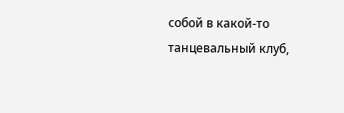собой в какой-то танцевальный клуб,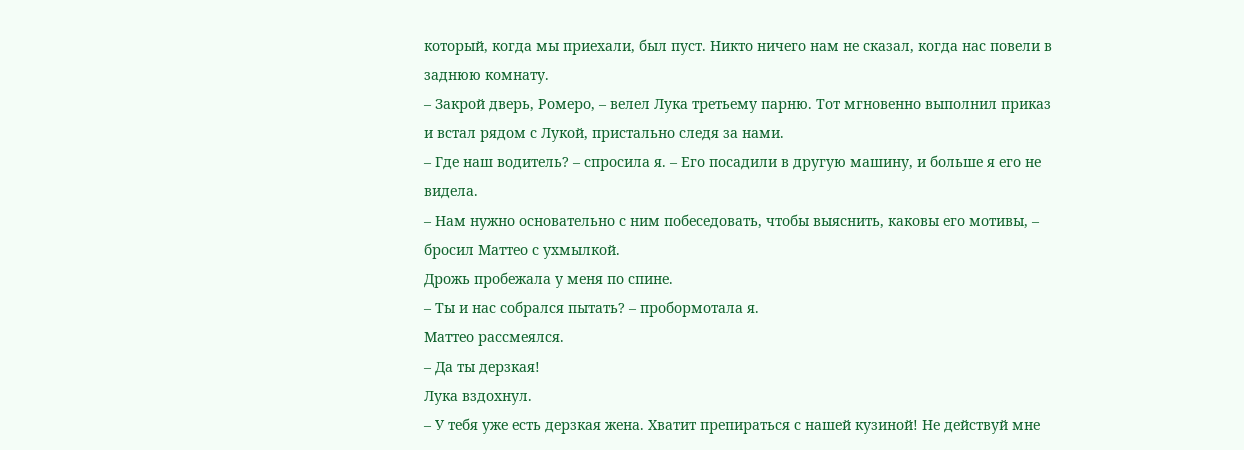который, когда мы приехали, был пуст. Никто ничего нам не сказал, когда нас повели в заднюю комнату.
– Закрой дверь, Ромеро, – велел Лука третьему парню. Тот мгновенно выполнил приказ и встал рядом с Лукой, пристально следя за нами.
– Где наш водитель? – спросила я. – Его посадили в другую машину, и больше я его не видела.
– Нам нужно основательно с ним побеседовать, чтобы выяснить, каковы его мотивы, – бросил Маттео с ухмылкой.
Дрожь пробежала у меня по спине.
– Ты и нас собрался пытать? – пробормотала я.
Маттео рассмеялся.
– Да ты дерзкая!
Лука вздохнул.
– У тебя уже есть дерзкая жена. Хватит препираться с нашей кузиной! Не действуй мне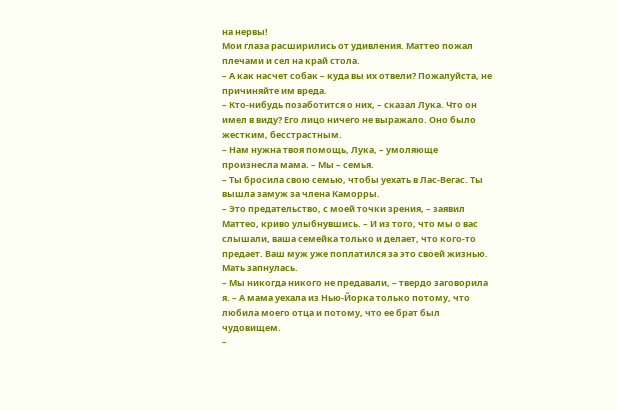на нервы!
Мои глаза расширились от удивления. Маттео пожал плечами и сел на край стола.
– А как насчет собак – куда вы их отвели? Пожалуйста, не причиняйте им вреда.
– Кто-нибудь позаботится о них, – сказал Лука. Что он имел в виду? Его лицо ничего не выражало. Оно было жестким, бесстрастным.
– Нам нужна твоя помощь, Лука, – умоляюще произнесла мама. – Мы – семья.
– Ты бросила свою семью, чтобы уехать в Лас-Вегас. Ты вышла замуж за члена Каморры.
– Это предательство, с моей точки зрения, – заявил Маттео, криво улыбнувшись. – И из того, что мы о вас слышали, ваша семейка только и делает, что кого-то предает. Ваш муж уже поплатился за это своей жизнью.
Мать запнулась.
– Мы никогда никого не предавали, – твердо заговорила я. – А мама уехала из Нью-Йорка только потому, что любила моего отца и потому, что ее брат был чудовищем.
–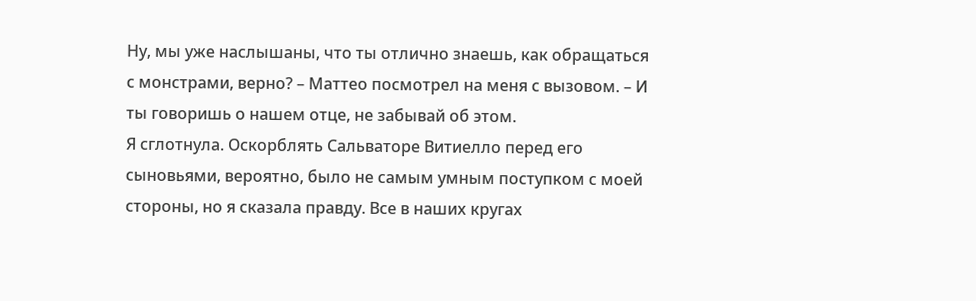Ну, мы уже наслышаны, что ты отлично знаешь, как обращаться с монстрами, верно? – Маттео посмотрел на меня с вызовом. – И ты говоришь о нашем отце, не забывай об этом.
Я сглотнула. Оскорблять Сальваторе Витиелло перед его сыновьями, вероятно, было не самым умным поступком с моей стороны, но я сказала правду. Все в наших кругах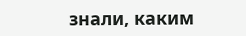знали, каким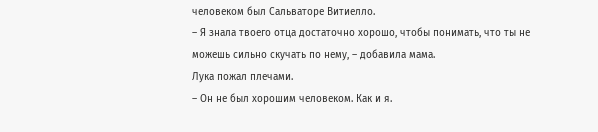человеком был Сальваторе Витиелло.
– Я знала твоего отца достаточно хорошо, чтобы понимать, что ты не можешь сильно скучать по нему, – добавила мама.
Лука пожал плечами.
– Он не был хорошим человеком. Как и я.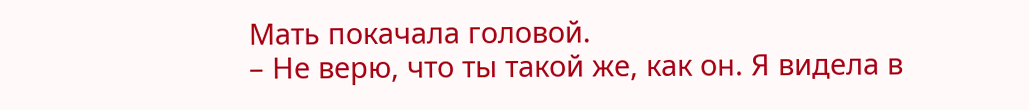Мать покачала головой.
– Не верю, что ты такой же, как он. Я видела в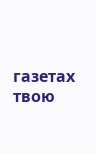газетах твою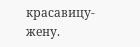красавицу-жену.